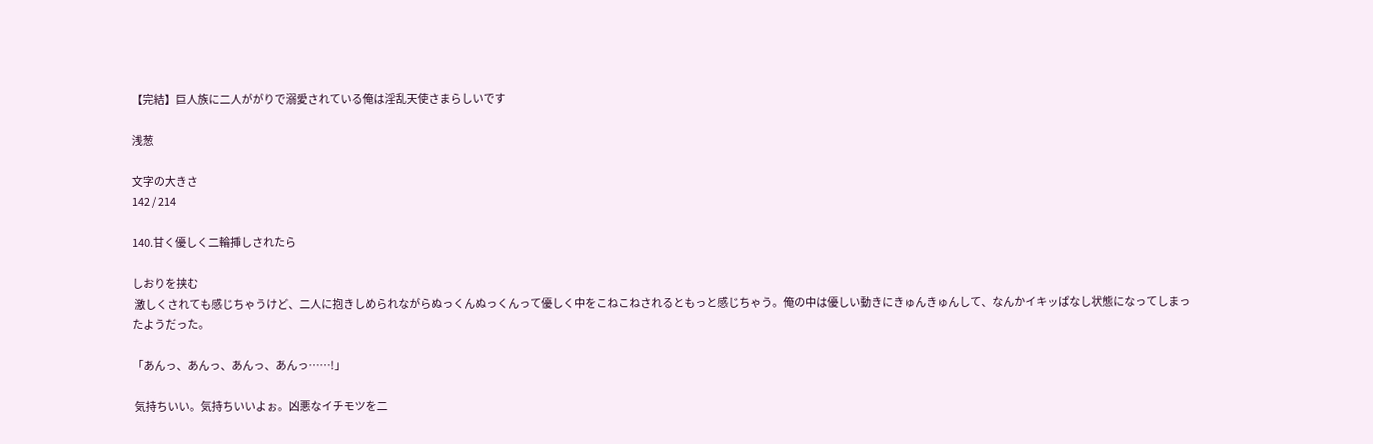【完結】巨人族に二人ががりで溺愛されている俺は淫乱天使さまらしいです

浅葱

文字の大きさ
142 / 214

140.甘く優しく二輪挿しされたら

しおりを挟む
 激しくされても感じちゃうけど、二人に抱きしめられながらぬっくんぬっくんって優しく中をこねこねされるともっと感じちゃう。俺の中は優しい動きにきゅんきゅんして、なんかイキッぱなし状態になってしまったようだった。

「あんっ、あんっ、あんっ、あんっ……!」

 気持ちいい。気持ちいいよぉ。凶悪なイチモツを二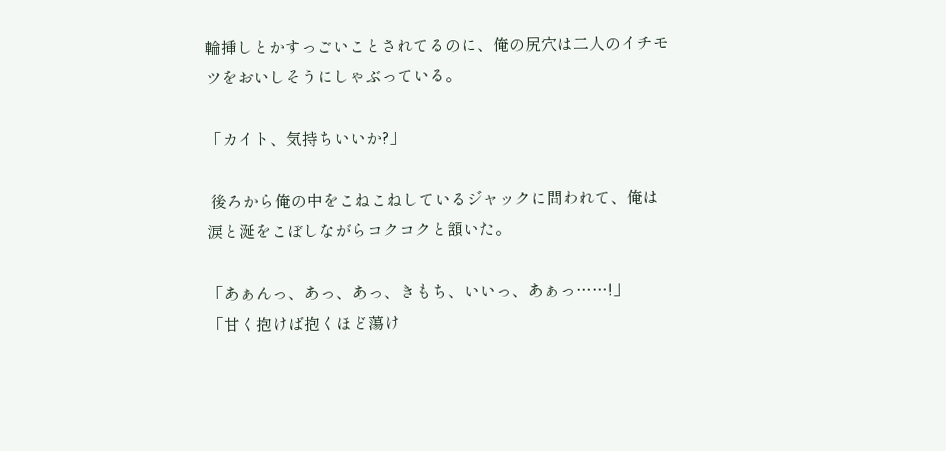輪挿しとかすっごいことされてるのに、俺の尻穴は二人のイチモツをおいしそうにしゃぶっている。

「カイト、気持ちいいか?」

 後ろから俺の中をこねこねしているジャックに問われて、俺は涙と涎をこぼしながらコクコクと頷いた。

「あぁんっ、あっ、あっ、きもち、いいっ、あぁっ……!」
「甘く抱けば抱くほど蕩け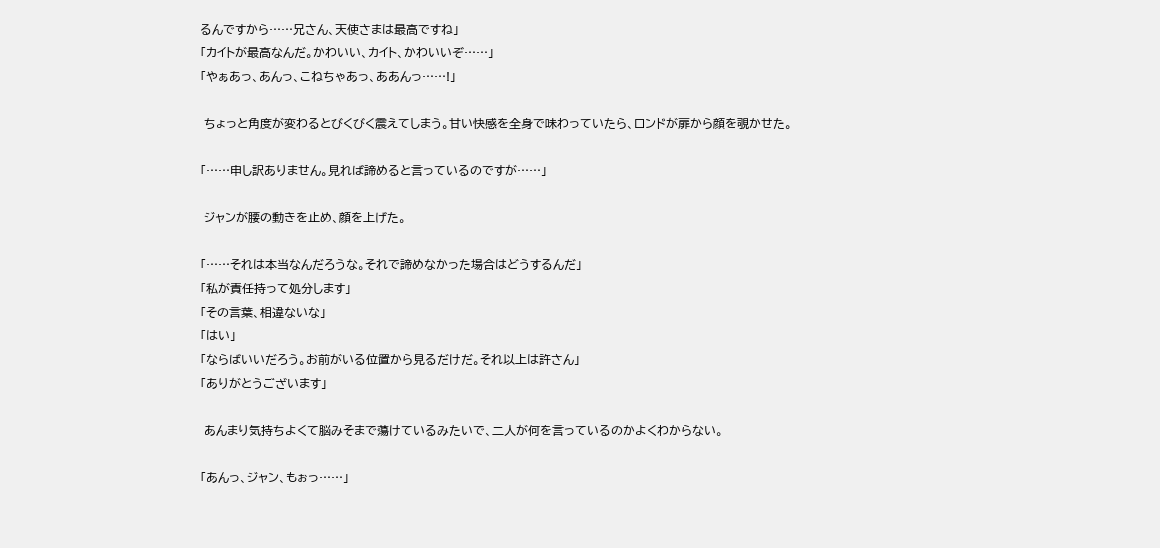るんですから……兄さん、天使さまは最高ですね」
「カイトが最高なんだ。かわいい、カイト、かわいいぞ……」
「やぁあっ、あんっ、こねちゃあっ、ああんっ……!」

 ちょっと角度が変わるとびくびく震えてしまう。甘い快感を全身で味わっていたら、ロンドが扉から顔を覗かせた。

「……申し訳ありません。見れば諦めると言っているのですが……」

 ジャンが腰の動きを止め、顔を上げた。

「……それは本当なんだろうな。それで諦めなかった場合はどうするんだ」
「私が責任持って処分します」
「その言葉、相違ないな」
「はい」
「ならばいいだろう。お前がいる位置から見るだけだ。それ以上は許さん」
「ありがとうございます」

 あんまり気持ちよくて脳みそまで蕩けているみたいで、二人が何を言っているのかよくわからない。

「あんっ、ジャン、もぉっ……」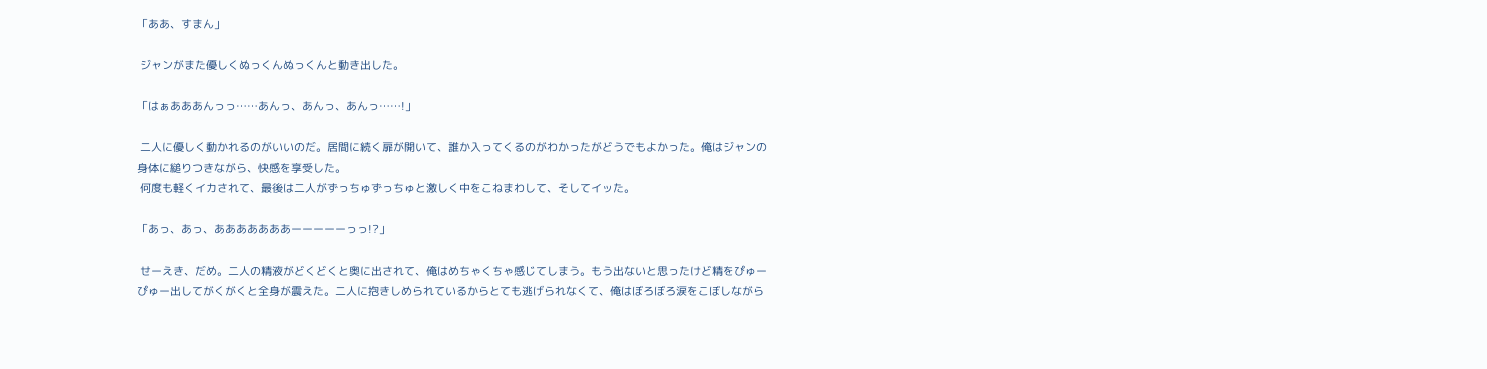「ああ、すまん」

 ジャンがまた優しくぬっくんぬっくんと動き出した。

「はぁあああんっっ……あんっ、あんっ、あんっ……!」

 二人に優しく動かれるのがいいのだ。居間に続く扉が開いて、誰か入ってくるのがわかったがどうでもよかった。俺はジャンの身体に縋りつきながら、快感を享受した。
 何度も軽くイカされて、最後は二人がずっちゅずっちゅと激しく中をこねまわして、そしてイッた。

「あっ、あっ、あああああああーーーーーっっ!?」

 せーえき、だめ。二人の精液がどくどくと奥に出されて、俺はめちゃくちゃ感じてしまう。もう出ないと思ったけど精をぴゅーぴゅー出してがくがくと全身が震えた。二人に抱きしめられているからとても逃げられなくて、俺はぼろぼろ涙をこぼしながら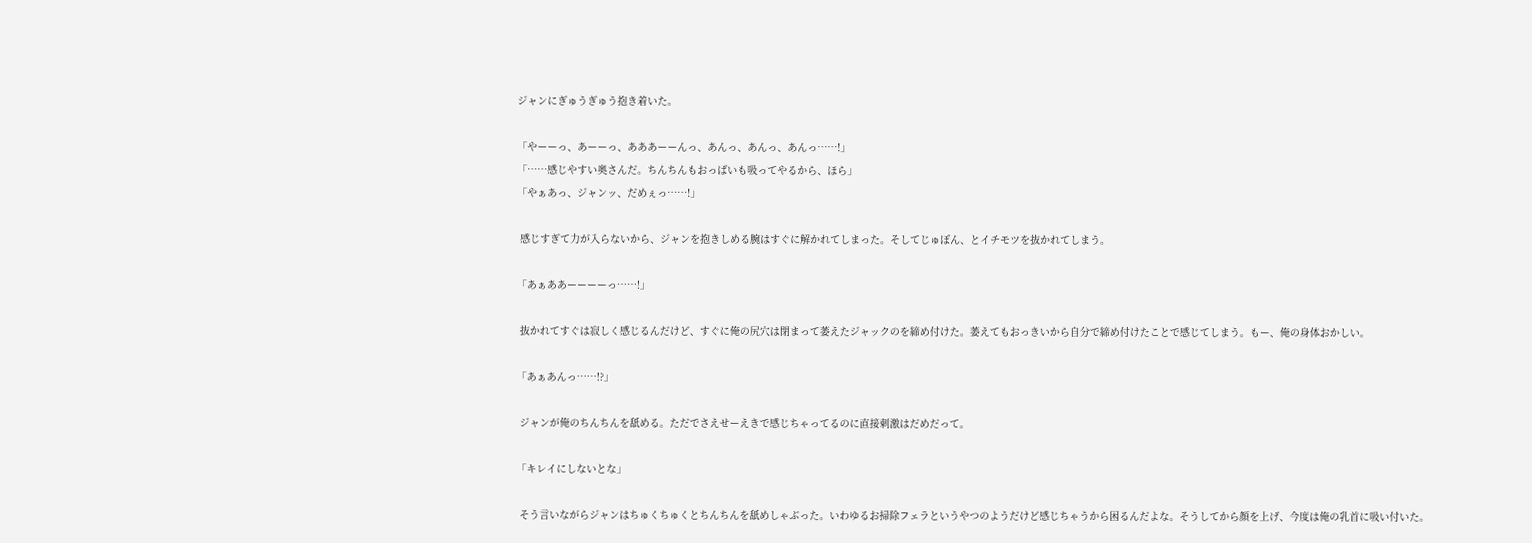ジャンにぎゅうぎゅう抱き着いた。

「やーーっ、あーーっ、あああーーんっ、あんっ、あんっ、あんっ……!」
「……感じやすい奥さんだ。ちんちんもおっぱいも吸ってやるから、ほら」
「やぁあっ、ジャンッ、だめぇっ……!」

 感じすぎて力が入らないから、ジャンを抱きしめる腕はすぐに解かれてしまった。そしてじゅぽん、とイチモツを抜かれてしまう。

「あぁああーーーーっ……!」

 抜かれてすぐは寂しく感じるんだけど、すぐに俺の尻穴は閉まって萎えたジャックのを締め付けた。萎えてもおっきいから自分で締め付けたことで感じてしまう。もー、俺の身体おかしい。

「あぁあんっ……!?」

 ジャンが俺のちんちんを舐める。ただでさえせーえきで感じちゃってるのに直接刺激はだめだって。

「キレイにしないとな」

 そう言いながらジャンはちゅくちゅくとちんちんを舐めしゃぶった。いわゆるお掃除フェラというやつのようだけど感じちゃうから困るんだよな。そうしてから顔を上げ、今度は俺の乳首に吸い付いた。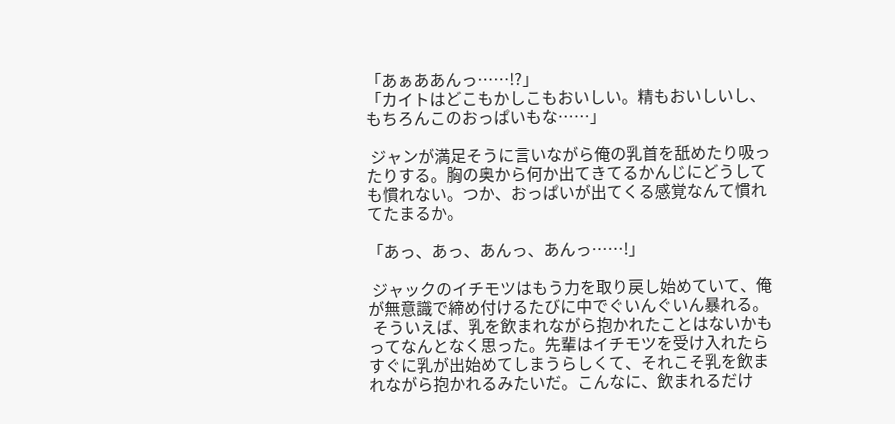「あぁああんっ……!?」
「カイトはどこもかしこもおいしい。精もおいしいし、もちろんこのおっぱいもな……」

 ジャンが満足そうに言いながら俺の乳首を舐めたり吸ったりする。胸の奥から何か出てきてるかんじにどうしても慣れない。つか、おっぱいが出てくる感覚なんて慣れてたまるか。

「あっ、あっ、あんっ、あんっ……!」

 ジャックのイチモツはもう力を取り戻し始めていて、俺が無意識で締め付けるたびに中でぐいんぐいん暴れる。
 そういえば、乳を飲まれながら抱かれたことはないかもってなんとなく思った。先輩はイチモツを受け入れたらすぐに乳が出始めてしまうらしくて、それこそ乳を飲まれながら抱かれるみたいだ。こんなに、飲まれるだけ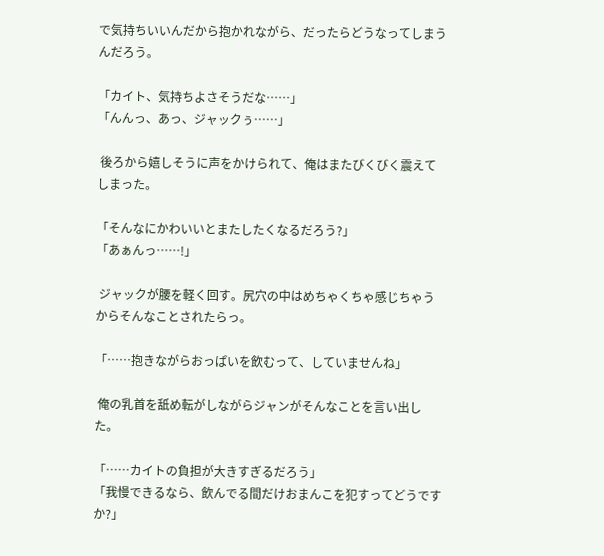で気持ちいいんだから抱かれながら、だったらどうなってしまうんだろう。

「カイト、気持ちよさそうだな……」
「んんっ、あっ、ジャックぅ……」

 後ろから嬉しそうに声をかけられて、俺はまたびくびく震えてしまった。

「そんなにかわいいとまたしたくなるだろう?」
「あぁんっ……!」

 ジャックが腰を軽く回す。尻穴の中はめちゃくちゃ感じちゃうからそんなことされたらっ。

「……抱きながらおっぱいを飲むって、していませんね」

 俺の乳首を舐め転がしながらジャンがそんなことを言い出した。

「……カイトの負担が大きすぎるだろう」
「我慢できるなら、飲んでる間だけおまんこを犯すってどうですか?」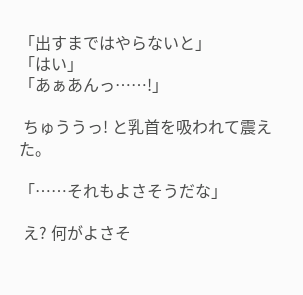「出すまではやらないと」
「はい」
「あぁあんっ……!」

 ちゅううっ! と乳首を吸われて震えた。

「……それもよさそうだな」

 え? 何がよさそ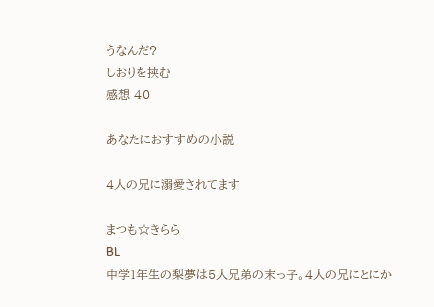うなんだ?
しおりを挟む
感想 40

あなたにおすすめの小説

4人の兄に溺愛されてます

まつも☆きらら
BL
中学1年生の梨夢は5人兄弟の末っ子。4人の兄にとにか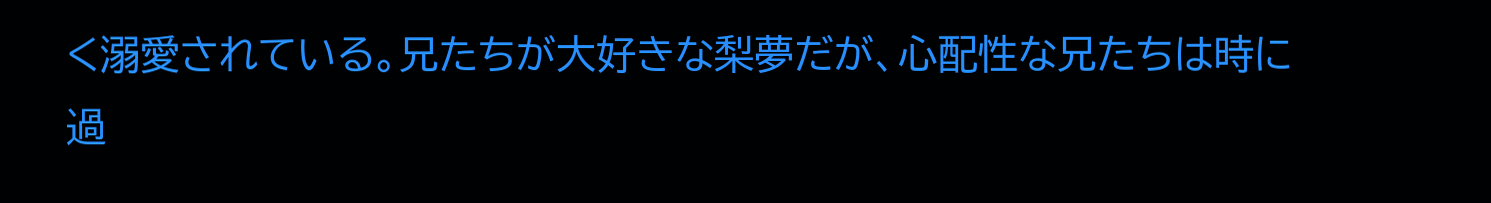く溺愛されている。兄たちが大好きな梨夢だが、心配性な兄たちは時に過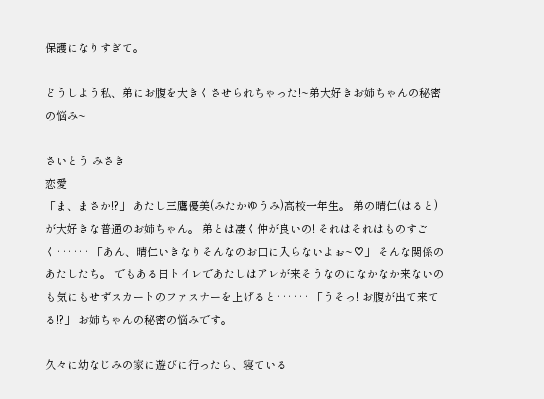保護になりすぎて。

どうしよう私、弟にお腹を大きくさせられちゃった!~弟大好きお姉ちゃんの秘密の悩み~

さいとう みさき
恋愛
「ま、まさか!?」 あたし三鷹優美(みたかゆうみ)高校一年生。 弟の晴仁(はると)が大好きな普通のお姉ちゃん。 弟とは凄く仲が良いの! それはそれはものすごく‥‥‥ 「あん、晴仁いきなりそんなのお口に入らないよぉ~♡」 そんな関係のあたしたち。 でもある日トイレであたしはアレが来そうなのになかなか来ないのも気にもせずスカートのファスナーを上げると‥‥‥ 「うそっ! お腹が出て来てる!?」 お姉ちゃんの秘密の悩みです。

久々に幼なじみの家に遊びに行ったら、寝ている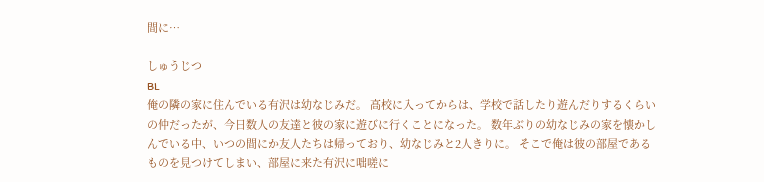間に…

しゅうじつ
BL
俺の隣の家に住んでいる有沢は幼なじみだ。 高校に入ってからは、学校で話したり遊んだりするくらいの仲だったが、今日数人の友達と彼の家に遊びに行くことになった。 数年ぶりの幼なじみの家を懐かしんでいる中、いつの間にか友人たちは帰っており、幼なじみと2人きりに。 そこで俺は彼の部屋であるものを見つけてしまい、部屋に来た有沢に咄嗟に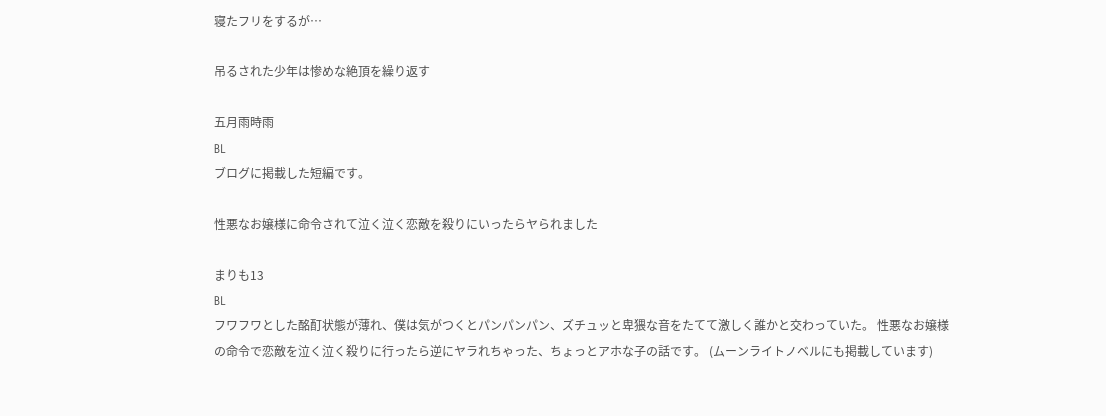寝たフリをするが…

吊るされた少年は惨めな絶頂を繰り返す

五月雨時雨
BL
ブログに掲載した短編です。

性悪なお嬢様に命令されて泣く泣く恋敵を殺りにいったらヤられました

まりも13
BL
フワフワとした酩酊状態が薄れ、僕は気がつくとパンパンパン、ズチュッと卑猥な音をたてて激しく誰かと交わっていた。 性悪なお嬢様の命令で恋敵を泣く泣く殺りに行ったら逆にヤラれちゃった、ちょっとアホな子の話です。 (ムーンライトノベルにも掲載しています)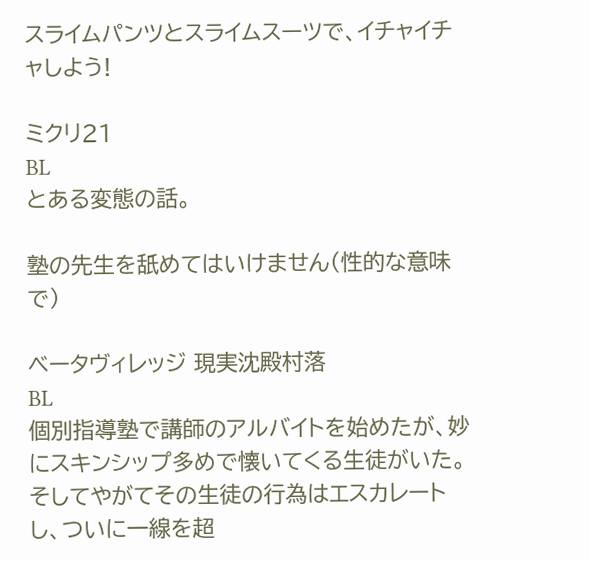スライムパンツとスライムスーツで、イチャイチャしよう!

ミクリ21
BL
とある変態の話。

塾の先生を舐めてはいけません(性的な意味で)

ベータヴィレッジ 現実沈殿村落
BL
個別指導塾で講師のアルバイトを始めたが、妙にスキンシップ多めで懐いてくる生徒がいた。 そしてやがてその生徒の行為はエスカレートし、ついに一線を超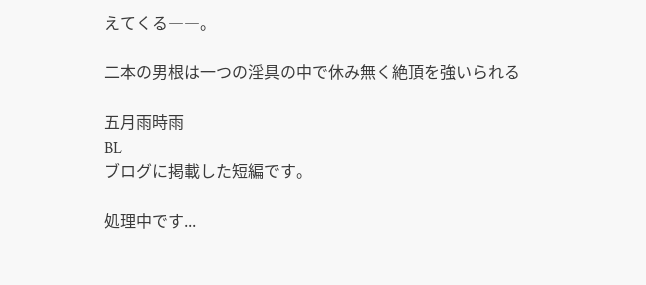えてくる――。

二本の男根は一つの淫具の中で休み無く絶頂を強いられる

五月雨時雨
BL
ブログに掲載した短編です。

処理中です...